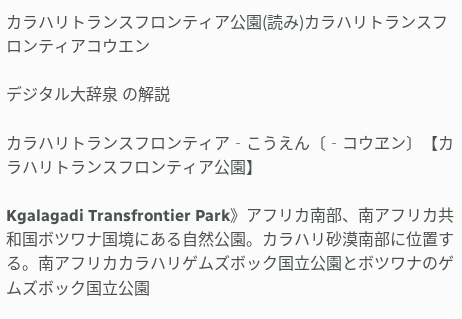カラハリトランスフロンティア公園(読み)カラハリトランスフロンティアコウエン

デジタル大辞泉 の解説

カラハリトランスフロンティア‐こうえん〔‐コウヱン〕【カラハリトランスフロンティア公園】

Kgalagadi Transfrontier Park》アフリカ南部、南アフリカ共和国ボツワナ国境にある自然公園。カラハリ砂漠南部に位置する。南アフリカカラハリゲムズボック国立公園とボツワナのゲムズボック国立公園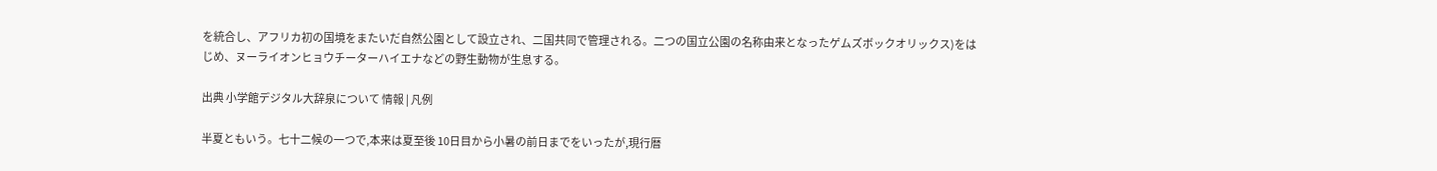を統合し、アフリカ初の国境をまたいだ自然公園として設立され、二国共同で管理される。二つの国立公園の名称由来となったゲムズボックオリックス)をはじめ、ヌーライオンヒョウチーターハイエナなどの野生動物が生息する。

出典 小学館デジタル大辞泉について 情報 | 凡例

半夏ともいう。七十二候の一つで,本来は夏至後 10日目から小暑の前日までをいったが,現行暦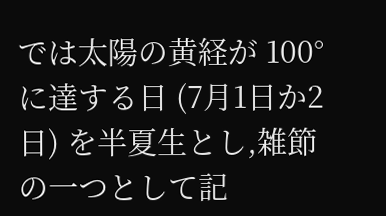では太陽の黄経が 100°に達する日 (7月1日か2日) を半夏生とし,雑節の一つとして記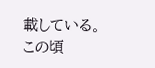載している。この頃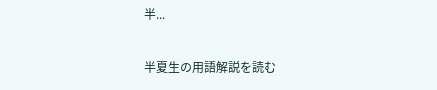半...

半夏生の用語解説を読む